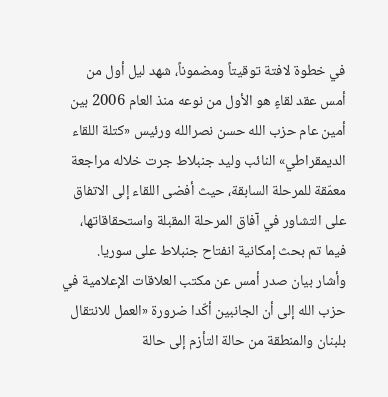في خطوة لافتة توقيتاً ومضموناً، شهد ليل أول من أمس عقد لقاءٍ هو الأول من نوعه منذ العام 2006 بين أمين عام حزب الله حسن نصرالله ورئيس «كتلة اللقاء الديمقراطي» النائب وليد جنبلاط جرت خلاله مراجعة معمّقة للمرحلة السابقة، حيث أفضى اللقاء إلى الاتفاق على التشاور في آفاق المرحلة المقبلة واستحقاقاتها، فيما تم بحث إمكانية انفتاح جنبلاط على سوريا.
وأشار بيان صدر أمس عن مكتب العلاقات الإعلامية في حزب الله إلى أن الجانبين أكّدا ضرورة «العمل للانتقال بلبنان والمنطقة من حالة التأزم إلى حالة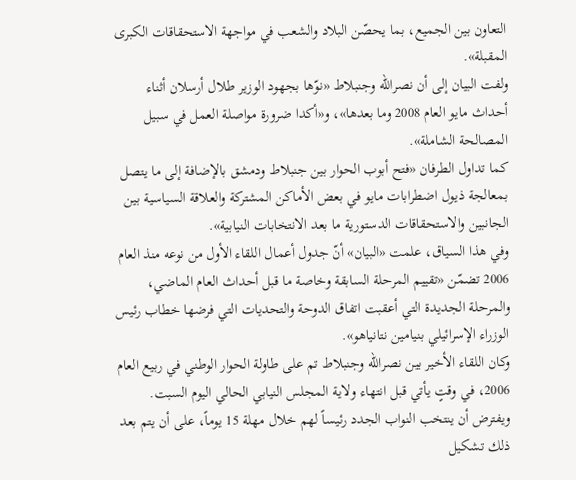التعاون بين الجميع، بما يحصّن البلاد والشعب في مواجهة الاستحقاقات الكبرى المقبلة».
ولفت البيان إلى أن نصرالله وجنبلاط «نوّها بجهود الوزير طلال أرسلان أثناء أحداث مايو العام 2008 وما بعدها»، و«أكدا ضرورة مواصلة العمل في سبيل المصالحة الشاملة».
كما تداول الطرفان «فتح أبوب الحوار بين جنبلاط ودمشق بالإضافة إلى ما يتصل بمعالجة ذيول اضطرابات مايو في بعض الأماكن المشتركة والعلاقة السياسية بين الجانبين والاستحقاقات الدستورية ما بعد الانتخابات النيابية».
وفي هذا السياق، علمت «البيان» أنّ جدول أعمال اللقاء الأول من نوعه منذ العام 2006 تضمّن «تقييم المرحلة السابقة وخاصة ما قبل أحداث العام الماضي، والمرحلة الجديدة التي أعقبت اتفاق الدوحة والتحديات التي فرضها خطاب رئيس الوزراء الإسرائيلي بنيامين نتانياهو».
وكان اللقاء الأخير بين نصرالله وجنبلاط تم على طاولة الحوار الوطني في ربيع العام 2006، في وقتٍ يأتي قبل انتهاء ولاية المجلس النيابي الحالي اليوم السبت. ويفترض أن ينتخب النواب الجدد رئيساً لهم خلال مهلة 15 يوماً، على أن يتم بعد ذلك تشكيل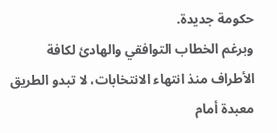حكومة جديدة.
وبرغم الخطاب التوافقي والهادئ لكافة الأطراف منذ انتهاء الانتخابات، لا تبدو الطريق معبدة أمام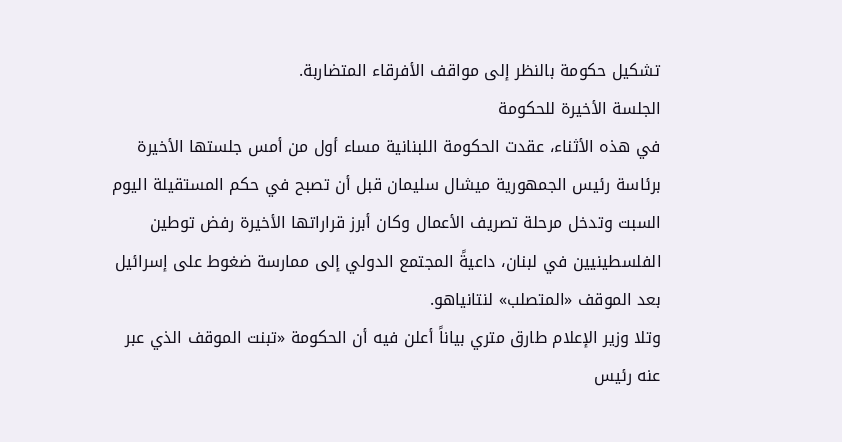تشكيل حكومة بالنظر إلى مواقف الأفرقاء المتضاربة.
الجلسة الأخيرة للحكومة
في هذه الأثناء، عقدت الحكومة اللبنانية مساء أول من أمس جلستها الأخيرة برئاسة رئيس الجمهورية ميشال سليمان قبل أن تصبح في حكم المستقيلة اليوم السبت وتدخل مرحلة تصريف الأعمال وكان أبرز قراراتها الأخيرة رفض توطين الفلسطينيين في لبنان، داعيةً المجتمع الدولي إلى ممارسة ضغوط على إسرائيل بعد الموقف «المتصلب» لنتانياهو.
وتلا وزير الإعلام طارق متري بياناً أعلن فيه أن الحكومة «تبنت الموقف الذي عبر عنه رئيس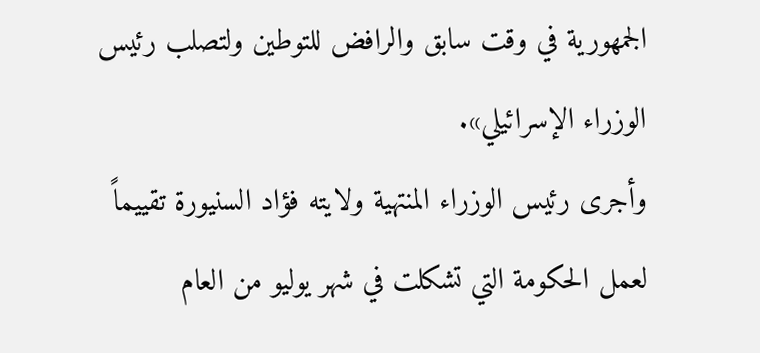الجمهورية في وقت سابق والرافض للتوطين ولتصلب رئيس الوزراء الإسرائيلي».
وأجرى رئيس الوزراء المنتهية ولايته فؤاد السنيورة تقييماً لعمل الحكومة التي تشكلت في شهر يوليو من العام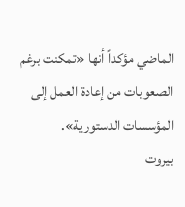الماضي مؤكداً أنها «تمكنت برغم الصعوبات من إعادة العمل إلى المؤسسات الدستورية».
بيروت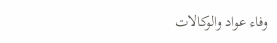وفاء عواد والوكالات